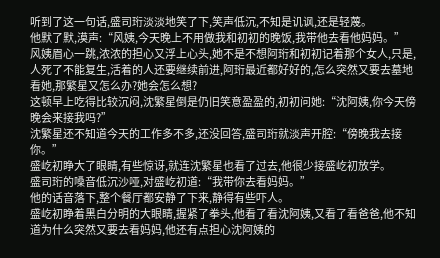听到了这一句话,盛司珩淡淡地笑了下,笑声低沉,不知是讥讽,还是轻蔑。
他默了默,漠声:“风姨,今天晚上不用做我和初初的晚饭,我带他去看他妈妈。”
风姨眉心一跳,浓浓的担心又浮上心头,她不是不想阿珩和初初记着那个女人,只是,人死了不能复生,活着的人还要继续前进,阿珩最近都好好的,怎么突然又要去墓地看她,那繁星又怎么办?她会怎么想?
这顿早上吃得比较沉闷,沈繁星倒是仍旧笑意盈盈的,初初问她:“沈阿姨,你今天傍晚会来接我吗?”
沈繁星还不知道今天的工作多不多,还没回答,盛司珩就淡声开腔:“傍晚我去接你。”
盛屹初睁大了眼睛,有些惊讶,就连沈繁星也看了过去,他很少接盛屹初放学。
盛司珩的嗓音低沉沙哑,对盛屹初道:“我带你去看妈妈。”
他的话音落下,整个餐厅都安静了下来,静得有些吓人。
盛屹初睁着黑白分明的大眼睛,握紧了拳头,他看了看沈阿姨,又看了看爸爸,他不知道为什么突然又要去看妈妈,他还有点担心沈阿姨的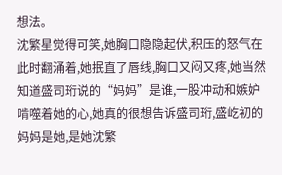想法。
沈繁星觉得可笑,她胸口隐隐起伏,积压的怒气在此时翻涌着,她抿直了唇线,胸口又闷又疼,她当然知道盛司珩说的“妈妈”是谁,一股冲动和嫉妒啃噬着她的心,她真的很想告诉盛司珩,盛屹初的妈妈是她,是她沈繁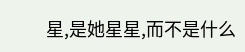星,是她星星,而不是什么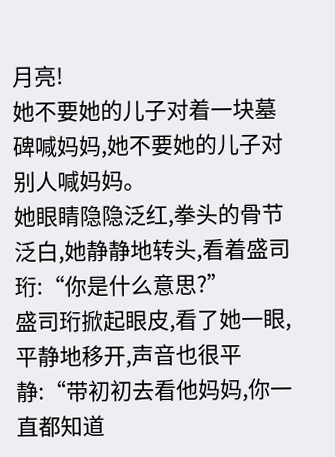月亮!
她不要她的儿子对着一块墓碑喊妈妈,她不要她的儿子对别人喊妈妈。
她眼睛隐隐泛红,拳头的骨节泛白,她静静地转头,看着盛司珩:“你是什么意思?”
盛司珩掀起眼皮,看了她一眼,平静地移开,声音也很平静:“带初初去看他妈妈,你一直都知道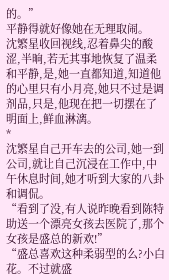的。”
平静得就好像她在无理取闹。
沈繁星收回视线,忍着鼻尖的酸涩,半晌,若无其事地恢复了温柔和平静,是,她一直都知道,知道他的心里只有小月亮,她只不过是调剂品,只是,他现在把一切摆在了明面上,鲜血淋漓。
*
沈繁星自己开车去的公司,她一到公司,就让自己沉浸在工作中,中午休息时间,她才听到大家的八卦和调侃。
“看到了没,有人说昨晚看到陈特助送一个漂亮女孩去医院了,那个女孩是盛总的新欢!”
“盛总喜欢这种柔弱型的么?小白花。不过就盛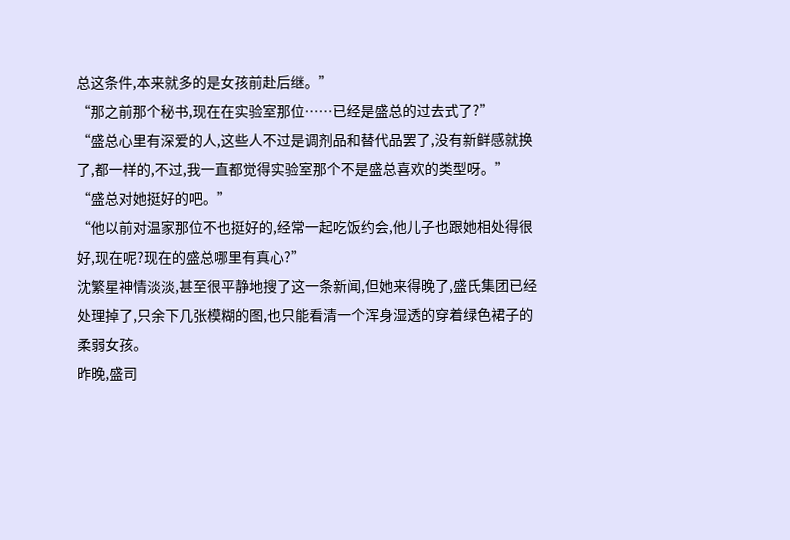总这条件,本来就多的是女孩前赴后继。”
“那之前那个秘书,现在在实验室那位……已经是盛总的过去式了?”
“盛总心里有深爱的人,这些人不过是调剂品和替代品罢了,没有新鲜感就换了,都一样的,不过,我一直都觉得实验室那个不是盛总喜欢的类型呀。”
“盛总对她挺好的吧。”
“他以前对温家那位不也挺好的,经常一起吃饭约会,他儿子也跟她相处得很好,现在呢?现在的盛总哪里有真心?”
沈繁星神情淡淡,甚至很平静地搜了这一条新闻,但她来得晚了,盛氏集团已经处理掉了,只余下几张模糊的图,也只能看清一个浑身湿透的穿着绿色裙子的柔弱女孩。
昨晚,盛司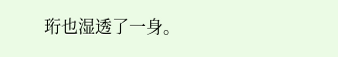珩也湿透了一身。